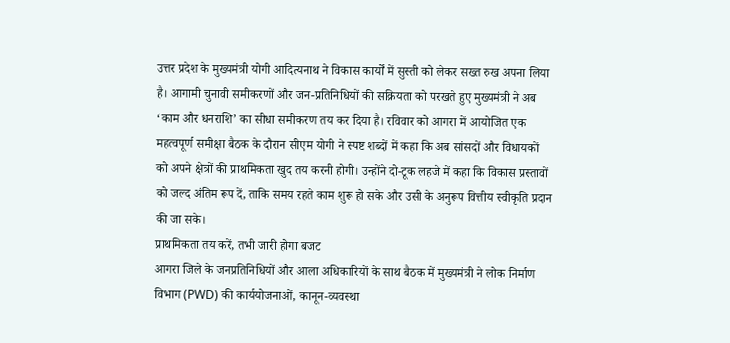उत्तर प्रदेश के मुख्यमंत्री योगी आदित्यनाथ ने विकास कार्यों में सुस्ती को लेकर सख्त रुख अपना लिया है। आगामी चुनावी समीकरणों और जन-प्रतिनिधियों की सक्रियता को परखते हुए मुख्यमंत्री ने अब ‘काम और धनराशि’ का सीधा समीकरण तय कर दिया है। रविवार को आगरा में आयोजित एक महत्वपूर्ण समीक्षा बैठक के दौरान सीएम योगी ने स्पष्ट शब्दों में कहा कि अब सांसदों और विधायकों को अपने क्षेत्रों की प्राथमिकता खुद तय करनी होगी। उन्होंने दो-टूक लहजे में कहा कि विकास प्रस्तावों को जल्द अंतिम रूप दें, ताकि समय रहते काम शुरू हो सके और उसी के अनुरूप वित्तीय स्वीकृति प्रदान की जा सके।
प्राथमिकता तय करें, तभी जारी होगा बजट
आगरा जिले के जनप्रतिनिधियों और आला अधिकारियों के साथ बैठक में मुख्यमंत्री ने लोक निर्माण विभाग (PWD) की कार्ययोजनाओं, कानून-व्यवस्था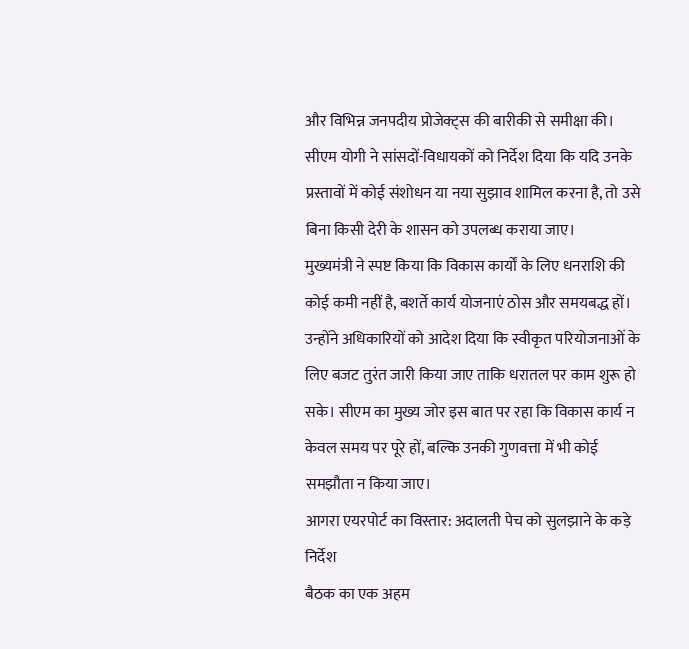और विभिन्न जनपदीय प्रोजेक्ट्स की बारीकी से समीक्षा की। सीएम योगी ने सांसदों-विधायकों को निर्देश दिया कि यदि उनके प्रस्तावों में कोई संशोधन या नया सुझाव शामिल करना है, तो उसे बिना किसी देरी के शासन को उपलब्ध कराया जाए।
मुख्यमंत्री ने स्पष्ट किया कि विकास कार्यों के लिए धनराशि की कोई कमी नहीं है, बशर्ते कार्य योजनाएं ठोस और समयबद्ध हों। उन्होंने अधिकारियों को आदेश दिया कि स्वीकृत परियोजनाओं के लिए बजट तुरंत जारी किया जाए ताकि धरातल पर काम शुरू हो सके। सीएम का मुख्य जोर इस बात पर रहा कि विकास कार्य न केवल समय पर पूरे हों, बल्कि उनकी गुणवत्ता में भी कोई समझौता न किया जाए।
आगरा एयरपोर्ट का विस्तार: अदालती पेच को सुलझाने के कड़े निर्देश
बैठक का एक अहम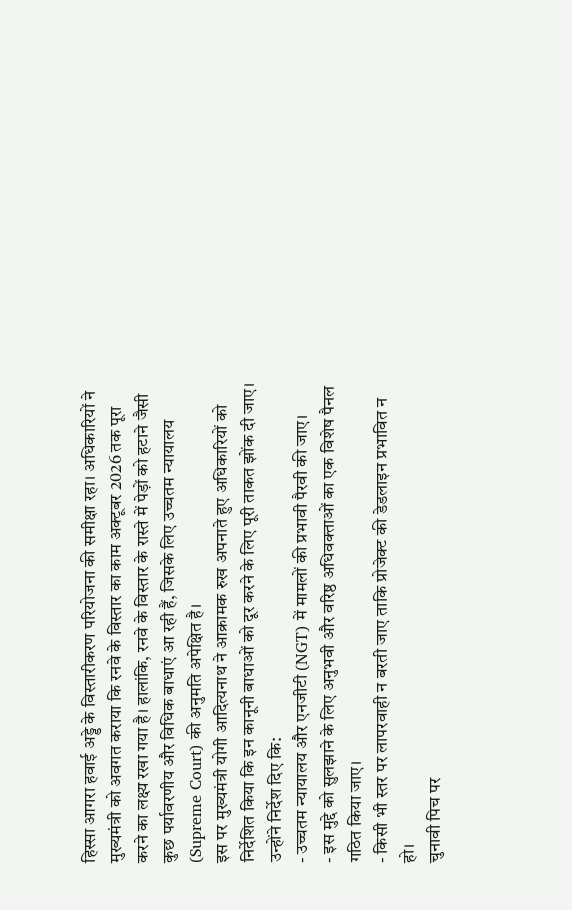हिस्सा आगरा हवाई अड्डे के विस्तारीकरण परियोजना की समीक्षा रहा। अधिकारियों ने मुख्यमंत्री को अवगत कराया कि रनवे के विस्तार का काम अक्टूबर 2026 तक पूरा करने का लक्ष्य रखा गया है। हालांकि, रनवे के विस्तार के रास्ते में पेड़ों को हटाने जैसी कुछ पर्यावरणीय और विधिक बाधाएं आ रही हैं, जिसके लिए उच्चतम न्यायालय (Supreme Court) की अनुमति अपेक्षित है।
इस पर मुख्यमंत्री योगी आदित्यनाथ ने आक्रामक रुख अपनाते हुए अधिकारियों को निर्देशित किया कि इन कानूनी बाधाओं को दूर करने के लिए पूरी ताकत झोंक दी जाए। उन्होंने निर्देश दिए कि:
- उच्चतम न्यायालय और एनजीटी (NGT) में मामलों की प्रभावी पैरवी की जाए।
- इस मुद्दे को सुलझाने के लिए अनुभवी और वरिष्ठ अधिवक्ताओं का एक विशेष पैनल गठित किया जाए।
- किसी भी स्तर पर लापरवाही न बरती जाए ताकि प्रोजेक्ट की डेडलाइन प्रभावित न हो।
चुनावी पिच पर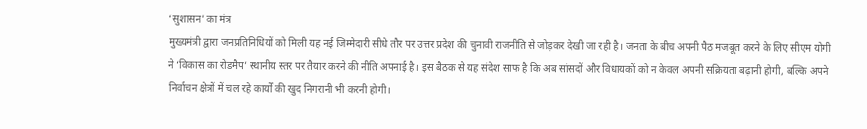‘सुशासन’ का मंत्र
मुख्यमंत्री द्वारा जनप्रतिनिधियों को मिली यह नई जिम्मेदारी सीधे तौर पर उत्तर प्रदेश की चुनावी राजनीति से जोड़कर देखी जा रही है। जनता के बीच अपनी पैठ मजबूत करने के लिए सीएम योगी ने ‘विकास का रोडमैप’ स्थानीय स्तर पर तैयार करने की नीति अपनाई है। इस बैठक से यह संदेश साफ है कि अब सांसदों और विधायकों को न केवल अपनी सक्रियता बढ़ानी होगी, बल्कि अपने निर्वाचन क्षेत्रों में चल रहे कार्यों की खुद निगरानी भी करनी होगी।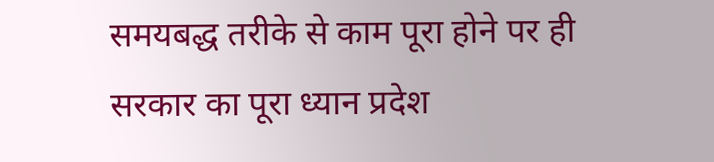समयबद्ध तरीके से काम पूरा होने पर ही सरकार का पूरा ध्यान प्रदेश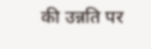की उन्नति पर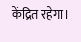केंद्रित रहेगा।